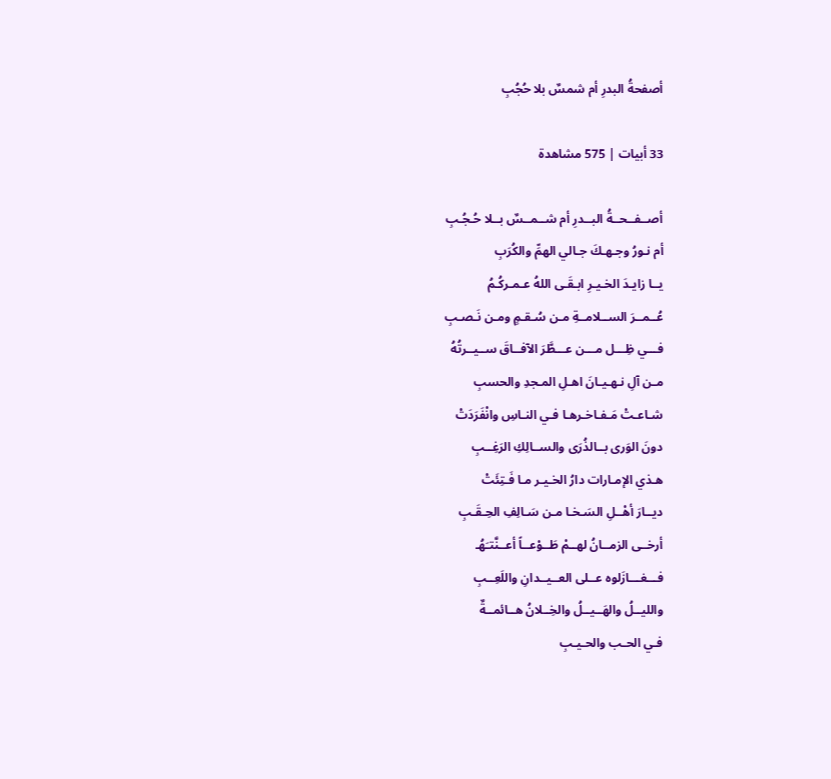أصفحةُ البدرِ أم شمسٌ بلا حُجُبِ

33 أبيات | 575 مشاهدة

أصــفــحــةُ البــدرِ أم شــمــسٌ بــلا حُـجُـبِ
أم نـورُ وجـهـكَ جـالي الهمِّ والكُرَبِ
يــا زايـدَ الخـيـرِ ابـقَـى اللهُ عـمـركُـمُ
عُــمــرَ الســلامــةِ مـن سُـقـمٍ ومـن نَـصـبِ
فـــي ظِـــل مـــن عـــطَّرَ الآفــاقَ ســيــرتُهُ
مـن آلِ نـهـيـانَ اهـلِ المـجدِ والحسبِ
شـاعـتْ مَـفـاخـرهـا فـي النـاسِ وانْفَرَدَتْ
دونَ الوَرى بــالذُرَى والســالِكِ الرَغِــبِ
هـذي الإمـارات دارُ الخـيـر مـا فَـتِئَتْ
ديــارَ أهْــلِ السَـخـا مـن سَـالِفِ الحِـقَـبِ
أرخــى الزمــانُ لهــمْ طَــوْعــاً أعــنَّتـَهُـ
فـــغـــازَلوه عــلى العــيــدانِ واللَعِــبِ
والليــلُ والهَــيــلُ والخِــلانُ هــائمــةٌ
فـي الحـب والحـيـبِ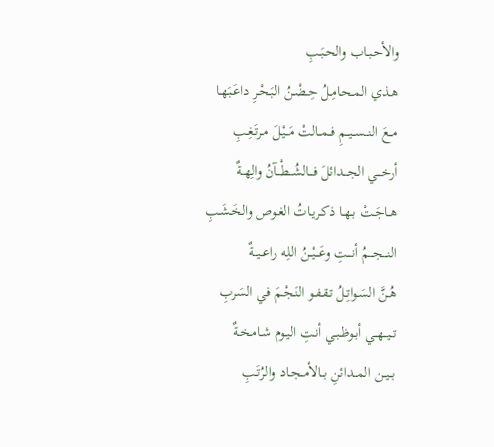والأحـبـاب والحـبَـبِ
هـذي المـحـامِـلُ حِـضْـنُ البَـحْـرِ داعَـبَهـا
مــعَ النــســيــمِ فــمــالتْ مَــيْـلَ مـرتَـغِـبِ
أرخـــي الجـــدائلَ فـــالشُـــطْــآنُ والِهــةٌ
هــاجَـتْ بـهـا ذكـريـاتُ الغـوص والخَـشَـبِ
النـــجـــمُ أنـــتِ وعَـــيْــنُ اللِه راعــيــةٌ
هُـنَّ السَـواتِـلُ تـقـفـو النَـجْـمَ في السَربِ
تــيــهــي أبـوظـبـي أنـتِ اليـوم شـامـخـةٌ
بــيــن المــدائنِ بــالأمــجـاد والرُتَـبِ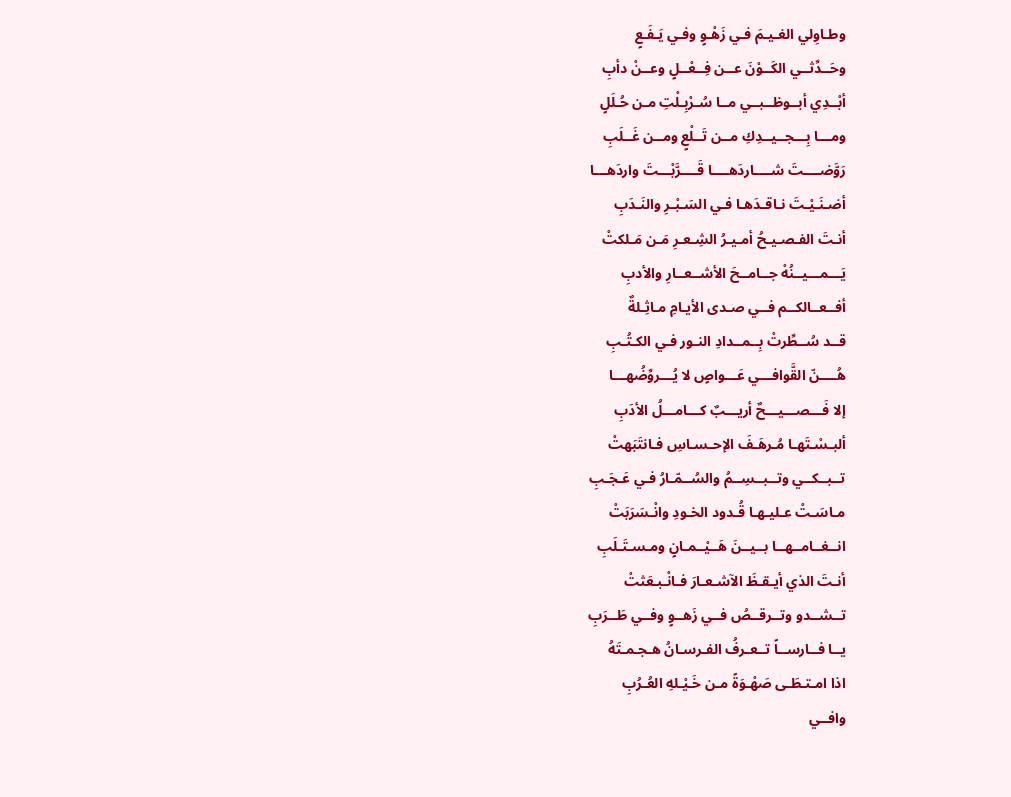وطـاوِلي الغـيـمَ فـي زَهْـوٍ وفـي يَـفَـعٍ
وحَــدِّثــي الكَــوْنَ عــن فِــعْــلٍ وعــنْ دأبِ
أبْــدِي أبــوظــبــي مــا سُـرْبِـلْتِ مـن حُـلَلٍ
ومـــا بِـــجــيــدِكِ مــن تَــلْعٍ ومــن غَــلَبِ
رَوَّضــــتَ شــــاردَهــــا قَــــرَّبْـــتَ واردَهـــا
أضـنَـيْـتَ نـاقـدَهـا فـي السَـبْـرِ والنَـدَبِ
أنـتَ الفـصـيـحُ أمـيـرُ الشِـعـرِ مَـن مَـلكتْ
يَـــمـــيــنُهْ جــامــحَ الأشــعــارِ والأدبِ
أفــعــالكــم فــي صـدى الأيـامِ مـاثِـلةٌ
قــد سُــطِّرتْ بِــمــدادِ النـور فـي الكـتُـبِ
هُــــنّ القَّوافـــي عَـــواصٍ لا يُـــروِّضُهـــا
إلا فَـــصـــيـــحٌ أريـــبٌ كـــامـــلُ الأدَبِ
ألبـسْـتَهـا مُـرهَـفَ الإحـسـاسِ فـانتَبَهتْ
تــبــكــي وتــبــسِــمُ والسُــمّـارُ فـي عَـجَـبِ
مـاسَـتْ عـليـهـا قُـدود الخـودِ وانْـسَرَبَتْ
انــغــامــهــا بــيــنَ هَــيْــمـانٍ ومـسـتَـلَبِ
أنـتَ الذي أيـقـظَ الآشـعـارَ فـانْـبـعَثتْ
تــشــدو وتــرقــصُ فــي زَهــوٍ وفــي طَــرَبِ
يــا فــارســاً تــعـرفُ الفـرسـانُ هـجـمـتَهُ
اذا امـتـطَـى صَهْـوَةً مـن خَـيْـلهِ العُـرُبِ
وافــي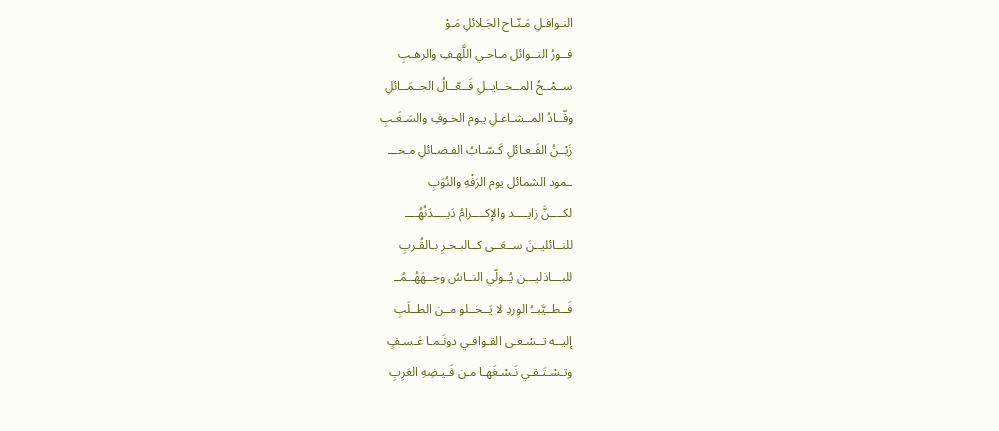النـوافـلِ مَـنّـاح الجَـلائلِ مَـوْ
فــورُ النــوائل مـاحـي اللَّهـفِ والرهـبِ
ســمْــحُ المــخــايــلِ فَــعّــالُ الجــمَــائلِ
وقّــادُ المــشـاعـلِ يـوم الخـوفِ والسَـغَـبِ
زَيْــنُ الفَـعـائلِ كَـسّـابُ الفـضـائلِ مـحـــ
ـمود الشمائل يوم الرَفْهِ والنُوَبِ
لكــــنَّ زايــــد والإكــــرامُ دَيــــدَنُهُــــ
للنــائليــنَ ســعَــى كــالبـحـرِ بـالقُـربِ
للبـــاذليـــن يُــولّي النــاسُ وجــهَهُــمُــ
فَــطــيَّبــُ الوِردِ لا يَــخــلو مــن الطــلَبِ
إليــه تــسْـعـى القـوافـي دونَـمـا عَـسـفٍ
وتـسْـتَـقـي نَـسْـغَهـا مـن فَـيـضِهِ العَرِبِ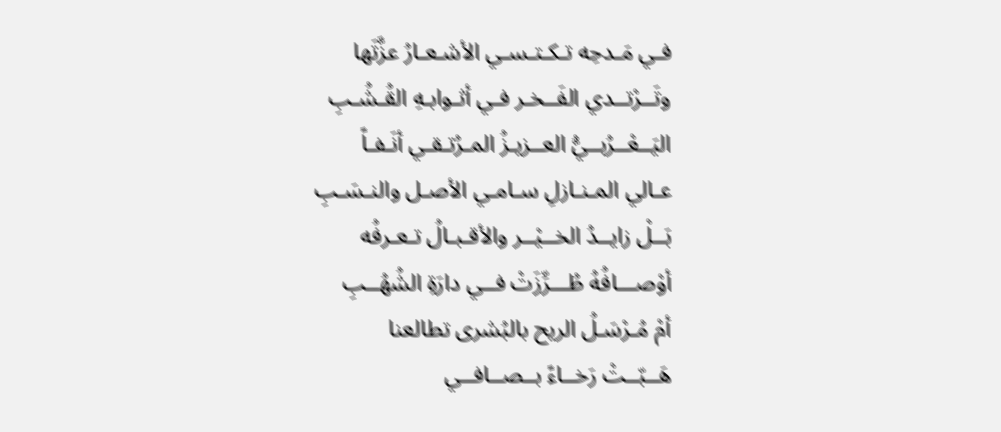فـي مَـدحِه تـكـتـسـي الأشـعـارُ عزَّتَها
وتَــرْتــدي الفَــخـر فـي أثـوابـهِ القُـشُـبِ
اليَــعْــرُبــيُّ العــزيـزُ المـرُتـقـي أنَـفـاً
عـالي المـنـازلِ سـامـي الأصـل والنـسَـبِ
بَــلْ زايــدُ الخــيْــر والأقـبـالُ تـعـرفُه
أوْصـــافُهُ طُـــرِّزَتْ فــي دارَةِ الشُهُــبِ
أمْ مُـرْسَـلُ الريح بالبُشرى تطالعنا
هَــبّــتْ رَخــاءً بــصــافــي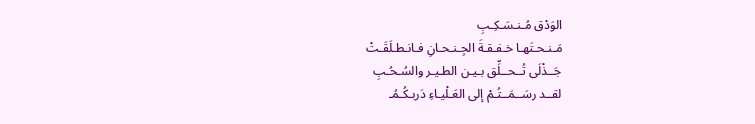الوَدْق مُـنـسَـكِـبِ
مَـنـحـتَهـا خـفـقـةَ الجِـنـحـانِ فـانـطـلَقَـتْ
جَــذْلَى تُــحــلِّق بـيـن الطـيـر والسُـحُـبِ
لقــد رسَــمَــتُـمْ إلى العَـلْيـاءِ دَربـكُـمُـ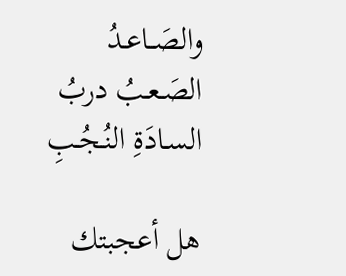والصَــاعـدُ الصَـعـبُ دربُ السـادَةِ النُـجُـبِ

هل أعجبتك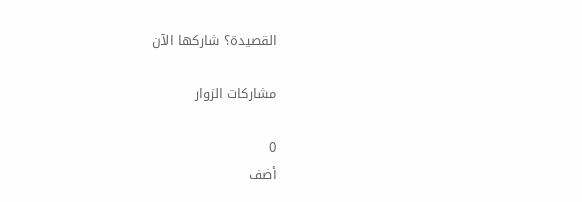القصيدة؟ شاركها الآن

مشاركات الزوار

0
أضف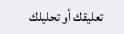تعليقك أو تحليلك